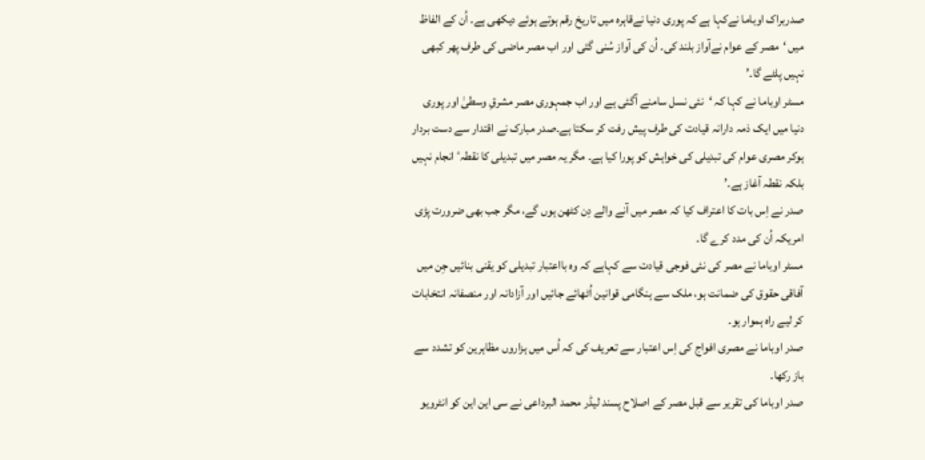صدربراک اوباما نےکہا ہے کہ پوری دنیا نےقاہرہ میں تاریخ رقم ہوتے ہوئے دیکھی ہے۔ اُن کے الفاظ میں ‘مصر کے عوام نےآواز بلند کی۔ اُن کی آواز سُنی گئی اور اب مصر ماضی کی طرف پھر کبھی نہیں پلٹے گا۔’
مسٹر اوباما نے کہا کہ ‘نئی نسل سامنے آگئی ہے اور اب جمہوری مصر مشرقِ وسطیٰ اور پوری دنیا میں ایک ذمہ دارانہ قیادت کی طرف پیش رفت کر سکتا ہے۔صدر مبارک نے اقتدار سے دست بردار ہوکر مصری عوام کی تبدیلی کی خواہش کو پورا کیا ہے۔ مگر یہ مصر میں تبدیلی کا نقطہٴ انجام نہیں بلکہ نقطہ آغاز ہے۔’
صدر نے اِس بات کا اعتراف کیا کہ مصر میں آنے والے دِن کٹھن ہوں گے، مگر جب بھی ضرورت پڑی امریکہ اُن کی مدد کرے گا۔
مسٹر اوباما نے مصر کی نئی فوجی قیادت سے کہاہے کہ وہ بااعتبار تبدیلی کو یقنی بنائیں جِن میں آفاقی حقوق کی ضمانت ہو، ملک سے ہنگامی قوانین اُٹھائے جائیں اور آزادانہ اور منصفانہ انتخابات کر لیے راہ ہموار ہو۔
صدر اوباما نے مصری افواج کی اِس اعتبار سے تعریف کی کہ اُس میں ہزاروں مظاہرین کو تشدد سے باز رکھا۔
صدر اوباما کی تقریر سے قبل مصر کے اصلاح پسند لیڈر محمد البرداعی نے سی این این کو انٹرویو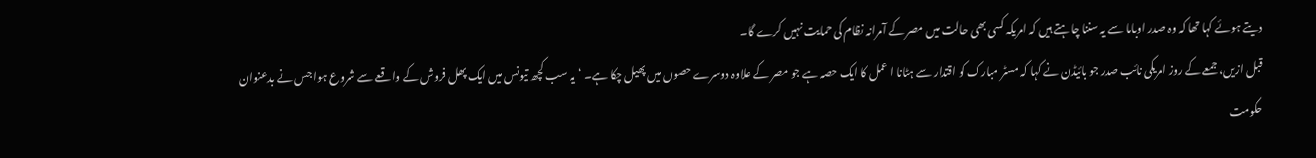دیتے ہوئے کہا تھا کہ وہ صدر اوباما سے یہ سننا چاہتے ہیں کہ امریکہ کسی بھی حالت میں مصر کے آمرانہ نظام کی حمایت نہیں کرے گا۔
قبل ازیں، جمعے کے روز امریکی نائب صدر جو بائیڈن نے کہا کہ مسٹر مبارک کو اقتدار سے ہٹانا ا عمل کا ایک حصہ ہے جو مصر کے علاوہ دوسرے حصوں میں پھیل چکا ہے۔ ‘یہ سب کچھ تیونس میں ایک پھل فروش کے واقعے سے شروع ہوا جس نے بدعنوان حکومت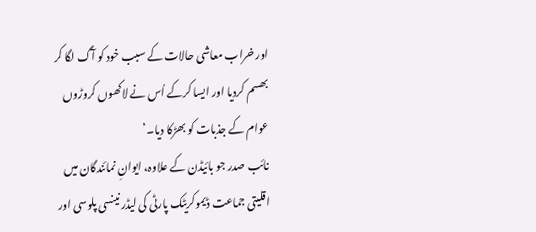اور خراب معاشی حالات کے سبب خود کو آگ لگا کر بھسم کردیا اور ایسا کرکے اُس نے لاکھوں کروڑوں عوام کے جذبات کو بھڑکا دیا۔’
نائب صدر جو بائیڈن کے علاوہ، ایوانِ نمائندگان میں اقلیتی جماعت ڈیموکریٹک پارٹی کی لیڈر نینسی پلوسی اور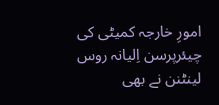امورِ خارجہ کمیٹی کی چیئرپرسن اِلیانہ روس لینٹنن نے بھی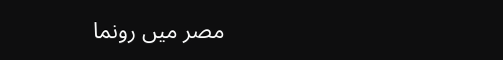مصر میں رونما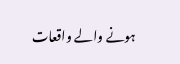ہونے والے واقعات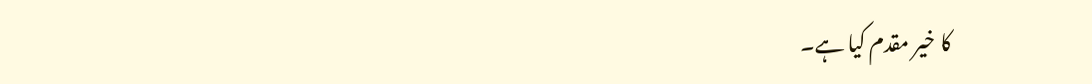کا خیر مقدم کیا ہے۔